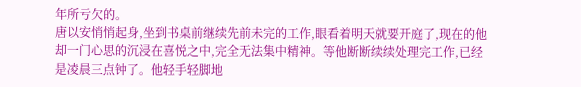年所亏欠的。
唐以安悄悄起身,坐到书桌前继续先前未完的工作,眼看着明天就要开庭了,现在的他却一门心思的沉浸在喜悦之中,完全无法集中精神。等他断断续续处理完工作,已经是凌晨三点钟了。他轻手轻脚地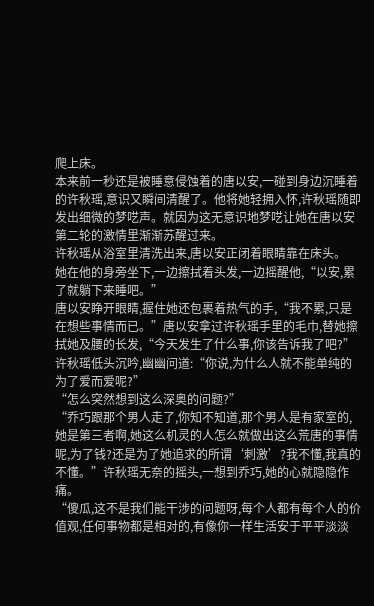爬上床。
本来前一秒还是被睡意侵蚀着的唐以安,一碰到身边沉睡着的许秋瑶,意识又瞬间清醒了。他将她轻拥入怀,许秋瑶随即发出细微的梦呓声。就因为这无意识地梦呓让她在唐以安第二轮的激情里渐渐苏醒过来。
许秋瑶从浴室里清洗出来,唐以安正闭着眼睛靠在床头。
她在他的身旁坐下,一边擦拭着头发,一边摇醒他,“以安,累了就躺下来睡吧。”
唐以安睁开眼睛,握住她还包裹着热气的手,“我不累,只是在想些事情而已。”唐以安拿过许秋瑶手里的毛巾,替她擦拭她及腰的长发,“今天发生了什么事,你该告诉我了吧?”
许秋瑶低头沉吟,幽幽问道:“你说,为什么人就不能单纯的为了爱而爱呢?”
“怎么突然想到这么深奥的问题?”
“乔巧跟那个男人走了,你知不知道,那个男人是有家室的,她是第三者啊,她这么机灵的人怎么就做出这么荒唐的事情呢,为了钱?还是为了她追求的所谓‘刺激’?我不懂,我真的不懂。”许秋瑶无奈的摇头,一想到乔巧,她的心就隐隐作痛。
“傻瓜,这不是我们能干涉的问题呀,每个人都有每个人的价值观,任何事物都是相对的,有像你一样生活安于平平淡淡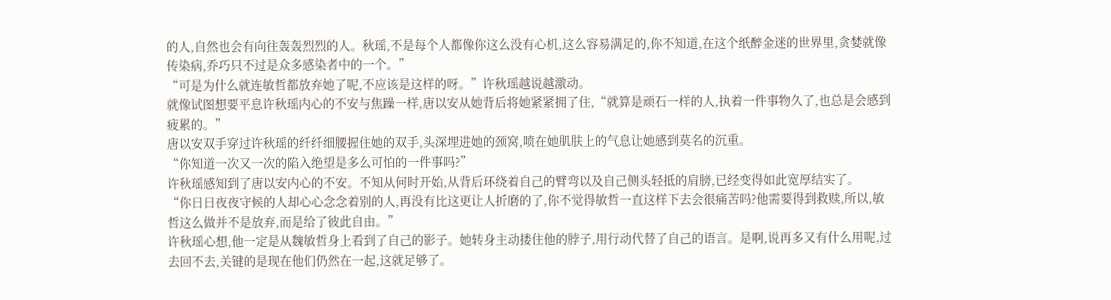的人,自然也会有向往轰轰烈烈的人。秋瑶,不是每个人都像你这么没有心机,这么容易满足的,你不知道,在这个纸醉金迷的世界里,贪婪就像传染病,乔巧只不过是众多感染者中的一个。”
“可是为什么就连敏哲都放弃她了呢,不应该是这样的呀。”许秋瑶越说越激动。
就像试图想要平息许秋瑶内心的不安与焦躁一样,唐以安从她背后将她紧紧拥了住,“就算是顽石一样的人,执着一件事物久了,也总是会感到疲累的。”
唐以安双手穿过许秋瑶的纤纤细腰握住她的双手,头深埋进她的颈窝,喷在她肌肤上的气息让她感到莫名的沉重。
“你知道一次又一次的陷入绝望是多么可怕的一件事吗?”
许秋瑶感知到了唐以安内心的不安。不知从何时开始,从背后环绕着自己的臂弯以及自己侧头轻抵的肩膀,已经变得如此宽厚结实了。
“你日日夜夜守候的人却心心念念着别的人,再没有比这更让人折磨的了,你不觉得敏哲一直这样下去会很痛苦吗?他需要得到救赎,所以,敏哲这么做并不是放弃,而是给了彼此自由。”
许秋瑶心想,他一定是从魏敏哲身上看到了自己的影子。她转身主动搂住他的脖子,用行动代替了自己的语言。是啊,说再多又有什么用呢,过去回不去,关键的是现在他们仍然在一起,这就足够了。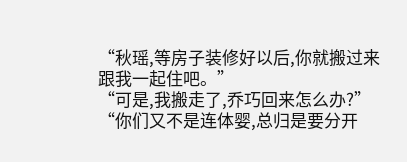“秋瑶,等房子装修好以后,你就搬过来跟我一起住吧。”
“可是,我搬走了,乔巧回来怎么办?”
“你们又不是连体婴,总归是要分开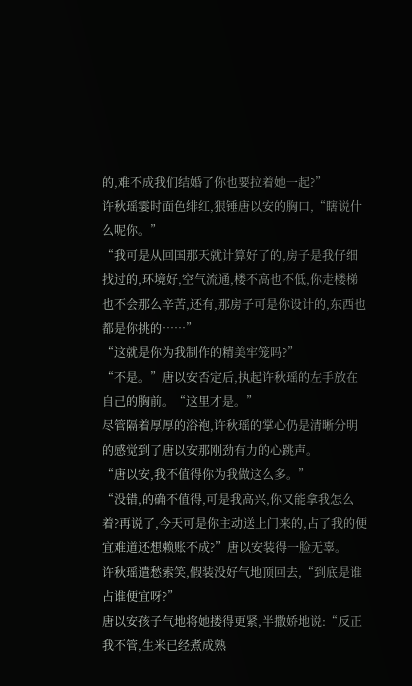的,难不成我们结婚了你也要拉着她一起?”
许秋瑶霎时面色绯红,狠锤唐以安的胸口,“瞎说什么呢你。”
“我可是从回国那天就计算好了的,房子是我仔细找过的,环境好,空气流通,楼不高也不低,你走楼梯也不会那么辛苦,还有,那房子可是你设计的,东西也都是你挑的……”
“这就是你为我制作的精美牢笼吗?”
“不是。”唐以安否定后,执起许秋瑶的左手放在自己的胸前。“这里才是。”
尽管隔着厚厚的浴袍,许秋瑶的掌心仍是清晰分明的感觉到了唐以安那刚劲有力的心跳声。
“唐以安,我不值得你为我做这么多。”
“没错,的确不值得,可是我高兴,你又能拿我怎么着?再说了,今天可是你主动送上门来的,占了我的便宜难道还想赖账不成?”唐以安装得一脸无辜。
许秋瑶遣愁索笑,假装没好气地顶回去,“到底是谁占谁便宜呀?”
唐以安孩子气地将她搂得更紧,半撒娇地说:“反正我不管,生米已经煮成熟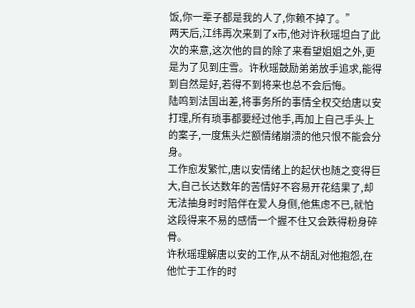饭,你一辈子都是我的人了,你赖不掉了。”
两天后,江纬再次来到了x市,他对许秋瑶坦白了此次的来意,这次他的目的除了来看望姐姐之外,更是为了见到庄雪。许秋瑶鼓励弟弟放手追求,能得到自然是好,若得不到将来也总不会后悔。
陆鸣到法国出差,将事务所的事情全权交给唐以安打理,所有琐事都要经过他手,再加上自己手头上的案子,一度焦头烂额情绪崩溃的他只恨不能会分身。
工作愈发繁忙,唐以安情绪上的起伏也随之变得巨大,自己长达数年的苦情好不容易开花结果了,却无法抽身时时陪伴在爱人身侧,他焦虑不已,就怕这段得来不易的感情一个握不住又会跌得粉身碎骨。
许秋瑶理解唐以安的工作,从不胡乱对他抱怨,在他忙于工作的时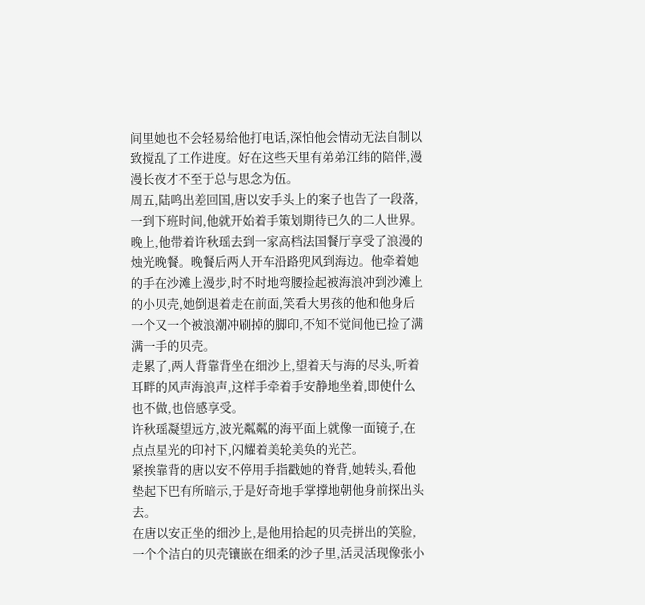间里她也不会轻易给他打电话,深怕他会情动无法自制以致搅乱了工作进度。好在这些天里有弟弟江纬的陪伴,漫漫长夜才不至于总与思念为伍。
周五,陆鸣出差回国,唐以安手头上的案子也告了一段落,一到下班时间,他就开始着手策划期待已久的二人世界。
晚上,他带着许秋瑶去到一家高档法国餐厅享受了浪漫的烛光晚餐。晚餐后两人开车沿路兜风到海边。他牵着她的手在沙滩上漫步,时不时地弯腰捡起被海浪冲到沙滩上的小贝壳,她倒退着走在前面,笑看大男孩的他和他身后一个又一个被浪潮冲刷掉的脚印,不知不觉间他已捡了满满一手的贝壳。
走累了,两人背靠背坐在细沙上,望着天与海的尽头,听着耳畔的风声海浪声,这样手牵着手安静地坐着,即使什么也不做,也倍感享受。
许秋瑶凝望远方,波光粼粼的海平面上就像一面镜子,在点点星光的印衬下,闪耀着美轮美奂的光芒。
紧挨靠背的唐以安不停用手指戳她的脊背,她转头,看他垫起下巴有所暗示,于是好奇地手掌撑地朝他身前探出头去。
在唐以安正坐的细沙上,是他用拾起的贝壳拼出的笑脸,一个个洁白的贝壳镶嵌在细柔的沙子里,活灵活现像张小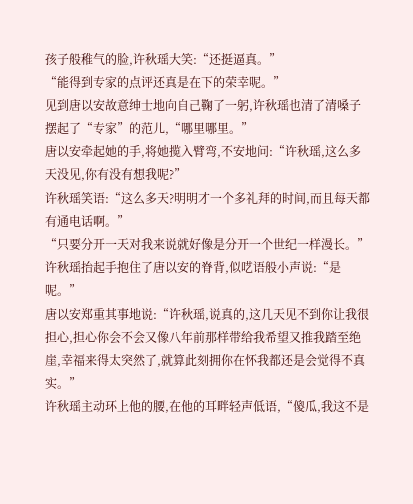孩子般稚气的脸,许秋瑶大笑:“还挺逼真。”
“能得到专家的点评还真是在下的荣幸呢。”
见到唐以安故意绅士地向自己鞠了一躬,许秋瑶也清了清嗓子摆起了“专家”的范儿,“哪里哪里。”
唐以安牵起她的手,将她揽入臂弯,不安地问:“许秋瑶,这么多天没见,你有没有想我呢?”
许秋瑶笑语:“这么多天?明明才一个多礼拜的时间,而且每天都有通电话啊。”
“只要分开一天对我来说就好像是分开一个世纪一样漫长。”
许秋瑶抬起手抱住了唐以安的脊背,似呓语般小声说:“是呢。”
唐以安郑重其事地说:“许秋瑶,说真的,这几天见不到你让我很担心,担心你会不会又像八年前那样带给我希望又推我踏至绝崖,幸福来得太突然了,就算此刻拥你在怀我都还是会觉得不真实。”
许秋瑶主动环上他的腰,在他的耳畔轻声低语,“傻瓜,我这不是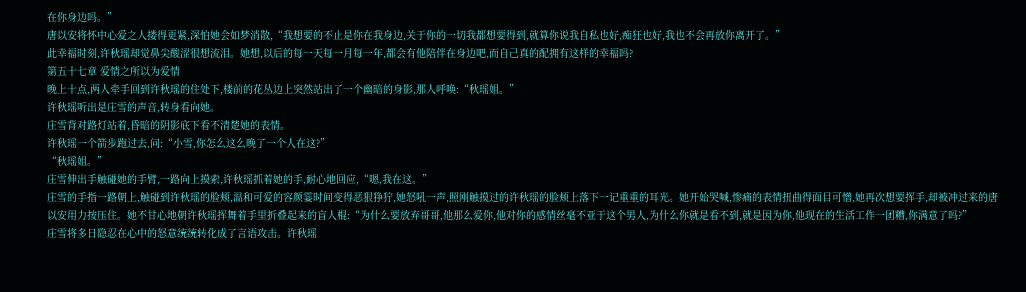在你身边吗。”
唐以安将怀中心爱之人搂得更紧,深怕她会如梦消散,“我想要的不止是你在我身边,关于你的一切我都想要得到,就算你说我自私也好,痴狂也好,我也不会再放你离开了。”
此幸福时刻,许秋瑶却觉鼻尖酸涩很想流泪。她想,以后的每一天每一月每一年,都会有他陪伴在身边吧,而自己真的配拥有这样的幸福吗?
第五十七章 爱情之所以为爱情
晚上十点,两人牵手回到许秋瑶的住处下,楼前的花丛边上突然站出了一个幽暗的身影,那人呼唤:“秋瑶姐。”
许秋瑶听出是庄雪的声音,转身看向她。
庄雪背对路灯站着,昏暗的阴影底下看不清楚她的表情。
许秋瑶一个箭步跑过去,问:“小雪,你怎么这么晚了一个人在这?”
“秋瑶姐。”
庄雪伸出手触碰她的手臂,一路向上摸索,许秋瑶抓着她的手,耐心地回应,“嗯,我在这。”
庄雪的手指一路朝上,触碰到许秋瑶的脸颊,温和可爱的容颜霎时间变得恶狠狰狞,她怒吼一声,照刚触摸过的许秋瑶的脸颊上落下一记重重的耳光。她开始哭喊,惨痛的表情扭曲得面目可憎,她再次想要挥手,却被冲过来的唐以安用力按压住。她不甘心地朝许秋瑶挥舞着手里折叠起来的盲人棍:“为什么要放弃哥哥,他那么爱你,他对你的感情丝毫不亚于这个男人,为什么你就是看不到,就是因为你,他现在的生活工作一团糟,你满意了吗?”
庄雪将多日隐忍在心中的怒意统统转化成了言语攻击。许秋瑶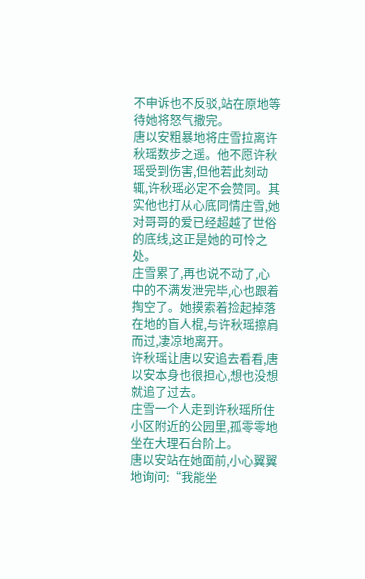不申诉也不反驳,站在原地等待她将怒气撒完。
唐以安粗暴地将庄雪拉离许秋瑶数步之遥。他不愿许秋瑶受到伤害,但他若此刻动辄,许秋瑶必定不会赞同。其实他也打从心底同情庄雪,她对哥哥的爱已经超越了世俗的底线,这正是她的可怜之处。
庄雪累了,再也说不动了,心中的不满发泄完毕,心也跟着掏空了。她摸索着捡起掉落在地的盲人棍,与许秋瑶擦肩而过,凄凉地离开。
许秋瑶让唐以安追去看看,唐以安本身也很担心,想也没想就追了过去。
庄雪一个人走到许秋瑶所住小区附近的公园里,孤零零地坐在大理石台阶上。
唐以安站在她面前,小心翼翼地询问:“我能坐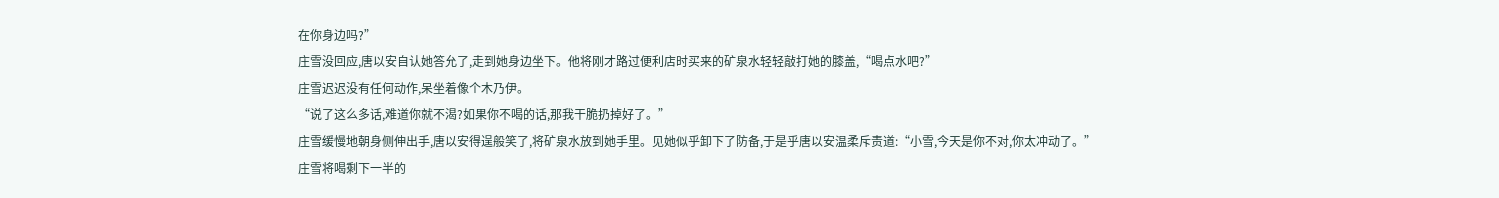在你身边吗?”
庄雪没回应,唐以安自认她答允了,走到她身边坐下。他将刚才路过便利店时买来的矿泉水轻轻敲打她的膝盖,“喝点水吧?”
庄雪迟迟没有任何动作,呆坐着像个木乃伊。
“说了这么多话,难道你就不渴?如果你不喝的话,那我干脆扔掉好了。”
庄雪缓慢地朝身侧伸出手,唐以安得逞般笑了,将矿泉水放到她手里。见她似乎卸下了防备,于是乎唐以安温柔斥责道:“小雪,今天是你不对,你太冲动了。”
庄雪将喝剩下一半的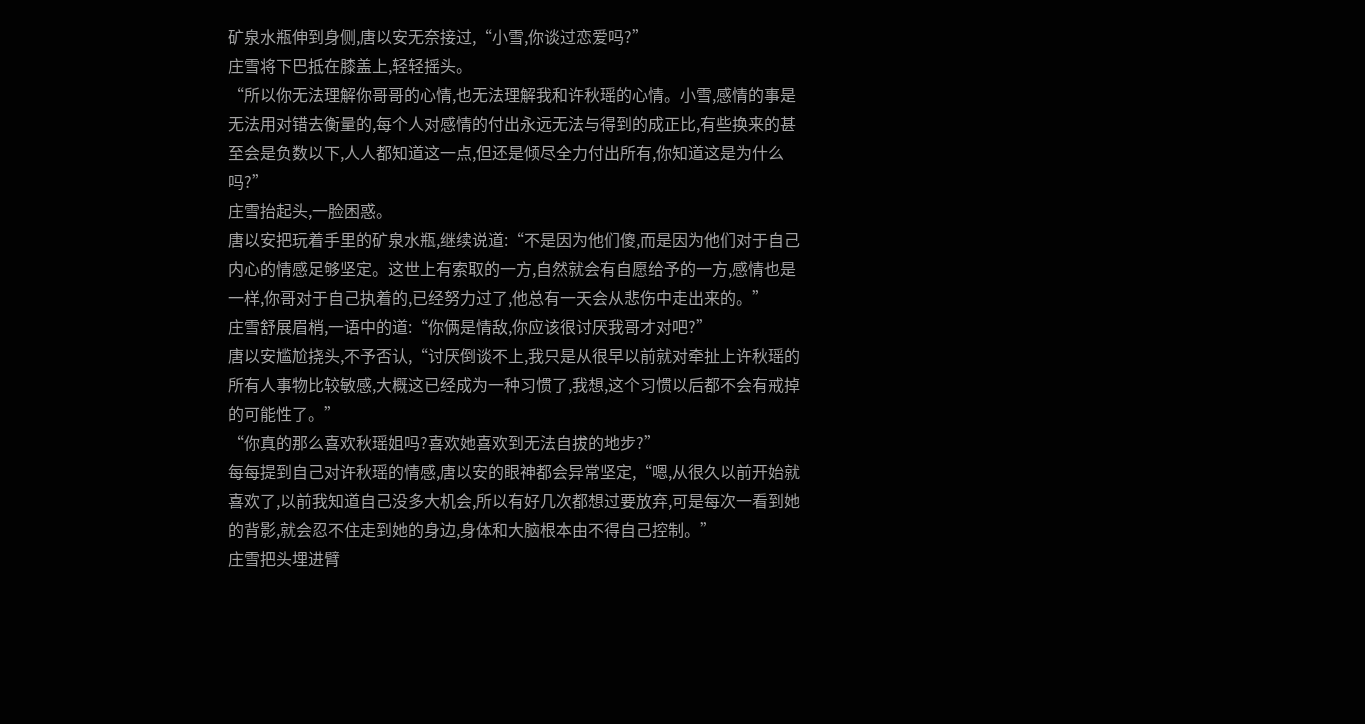矿泉水瓶伸到身侧,唐以安无奈接过,“小雪,你谈过恋爱吗?”
庄雪将下巴抵在膝盖上,轻轻摇头。
“所以你无法理解你哥哥的心情,也无法理解我和许秋瑶的心情。小雪,感情的事是无法用对错去衡量的,每个人对感情的付出永远无法与得到的成正比,有些换来的甚至会是负数以下,人人都知道这一点,但还是倾尽全力付出所有,你知道这是为什么吗?”
庄雪抬起头,一脸困惑。
唐以安把玩着手里的矿泉水瓶,继续说道:“不是因为他们傻,而是因为他们对于自己内心的情感足够坚定。这世上有索取的一方,自然就会有自愿给予的一方,感情也是一样,你哥对于自己执着的,已经努力过了,他总有一天会从悲伤中走出来的。”
庄雪舒展眉梢,一语中的道:“你俩是情敌,你应该很讨厌我哥才对吧?”
唐以安尴尬挠头,不予否认,“讨厌倒谈不上,我只是从很早以前就对牵扯上许秋瑶的所有人事物比较敏感,大概这已经成为一种习惯了,我想,这个习惯以后都不会有戒掉的可能性了。”
“你真的那么喜欢秋瑶姐吗?喜欢她喜欢到无法自拔的地步?”
每每提到自己对许秋瑶的情感,唐以安的眼神都会异常坚定,“嗯,从很久以前开始就喜欢了,以前我知道自己没多大机会,所以有好几次都想过要放弃,可是每次一看到她的背影,就会忍不住走到她的身边,身体和大脑根本由不得自己控制。”
庄雪把头埋进臂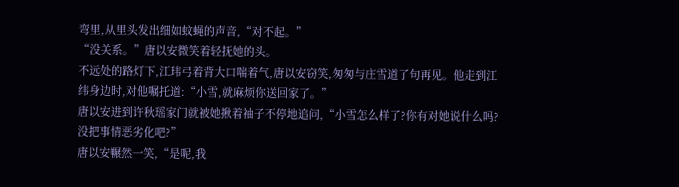弯里,从里头发出细如蚊蝇的声音,“对不起。”
“没关系。”唐以安微笑着轻抚她的头。
不远处的路灯下,江玮弓着背大口喘着气,唐以安窃笑,匆匆与庄雪道了句再见。他走到江纬身边时,对他嘱托道:“小雪,就麻烦你送回家了。”
唐以安进到许秋瑶家门就被她揪着袖子不停地追问,“小雪怎么样了?你有对她说什么吗?没把事情恶劣化吧?”
唐以安冁然一笑,“是呢,我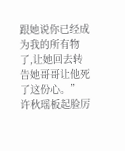跟她说你已经成为我的所有物了,让她回去转告她哥哥让他死了这份心。”
许秋瑶板起脸厉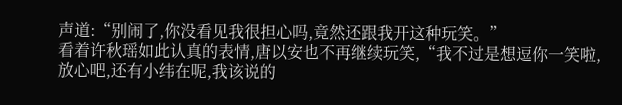声道:“别闹了,你没看见我很担心吗,竟然还跟我开这种玩笑。”
看着许秋瑶如此认真的表情,唐以安也不再继续玩笑,“我不过是想逗你一笑啦,放心吧,还有小纬在呢,我该说的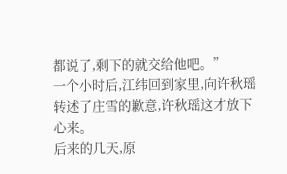都说了,剩下的就交给他吧。”
一个小时后,江纬回到家里,向许秋瑶转述了庄雪的歉意,许秋瑶这才放下心来。
后来的几天,原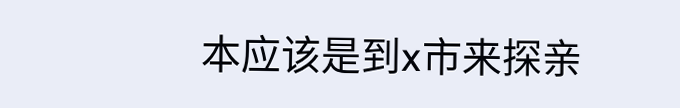本应该是到x市来探亲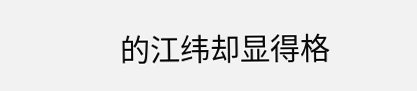的江纬却显得格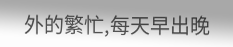外的繁忙,每天早出晚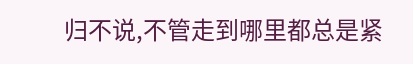归不说,不管走到哪里都总是紧